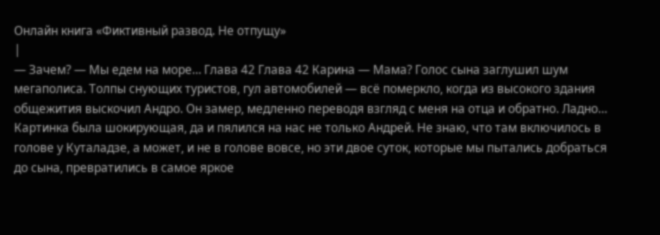Онлайн книга «Фиктивный развод. Не отпущу»
|
— Зачем? — Мы едем на море… Глава 42 Глава 42 Карина — Мама? Голос сына заглушил шум мегаполиса. Толпы снующих туристов, гул автомобилей — всё померкло, когда из высокого здания общежития выскочил Андро. Он замер, медленно переводя взгляд с меня на отца и обратно. Ладно… Картинка была шокирующая, да и пялился на нас не только Андрей. Не знаю, что там включилось в голове у Куталадзе, а может, и не в голове вовсе, но эти двое суток, которые мы пытались добраться до сына, превратились в самое яркое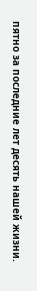пятно за последние лет десять нашей жизни.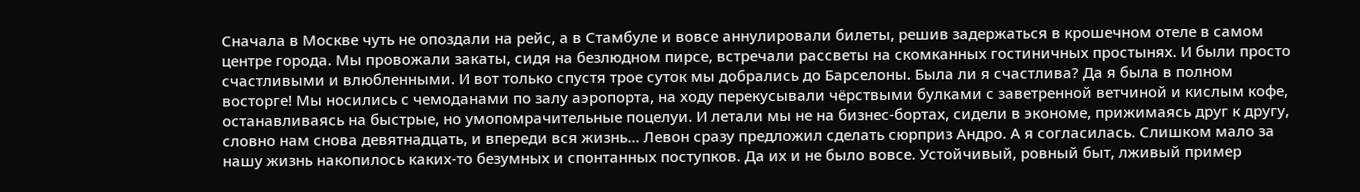Сначала в Москве чуть не опоздали на рейс, а в Стамбуле и вовсе аннулировали билеты, решив задержаться в крошечном отеле в самом центре города. Мы провожали закаты, сидя на безлюдном пирсе, встречали рассветы на скомканных гостиничных простынях. И были просто счастливыми и влюбленными. И вот только спустя трое суток мы добрались до Барселоны. Была ли я счастлива? Да я была в полном восторге! Мы носились с чемоданами по залу аэропорта, на ходу перекусывали чёрствыми булками с заветренной ветчиной и кислым кофе, останавливаясь на быстрые, но умопомрачительные поцелуи. И летали мы не на бизнес-бортах, сидели в экономе, прижимаясь друг к другу, словно нам снова девятнадцать, и впереди вся жизнь… Левон сразу предложил сделать сюрприз Андро. А я согласилась. Слишком мало за нашу жизнь накопилось каких-то безумных и спонтанных поступков. Да их и не было вовсе. Устойчивый, ровный быт, лживый пример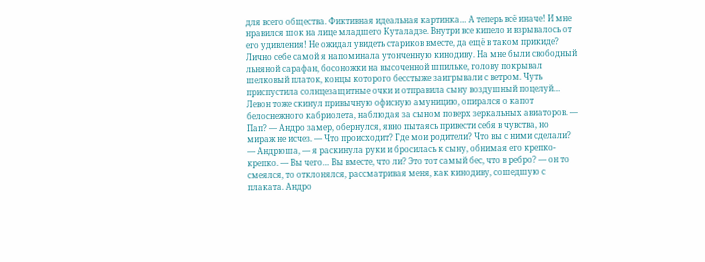для всего общества. Фиктивная идеальная картинка… А теперь всё иначе! И мне нравился шок на лице младшего Куталадзе. Внутри все кипело и взрывалось от его удивления! Не ожидал увидеть стариков вместе, да ещё в таком прикиде? Лично себе самой я напоминала утонченную кинодиву. На мне были свободный льняной сарафан, босоножки на высоченной шпильке, голову покрывал шелковый платок, концы которого бесстыже заигрывали с ветром. Чуть приспустила солнцезащитные очки и отправила сыну воздушный поцелуй… Левон тоже скинул привычную офисную амуницию, опирался о капот белоснежного кабриолета, наблюдая за сыном поверх зеркальных авиаторов. — Пап? — Андро замер, обернулся, явно пытаясь привести себя в чувства, но мираж не исчез. — Что происходит? Где мои родители? Что вы с ними сделали? — Андрюша, — я раскинула руки и бросилась к сыну, обнимая его крепко-крепко. — Вы чего… Вы вместе, что ли? Это тот самый бес, что в ребро? — он то смеялся, то отклонялся, рассматривая меня, как кинодиву, сошедшую с плаката. Андро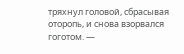тряхнул головой, сбрасывая оторопь, и снова взорвался гоготом. —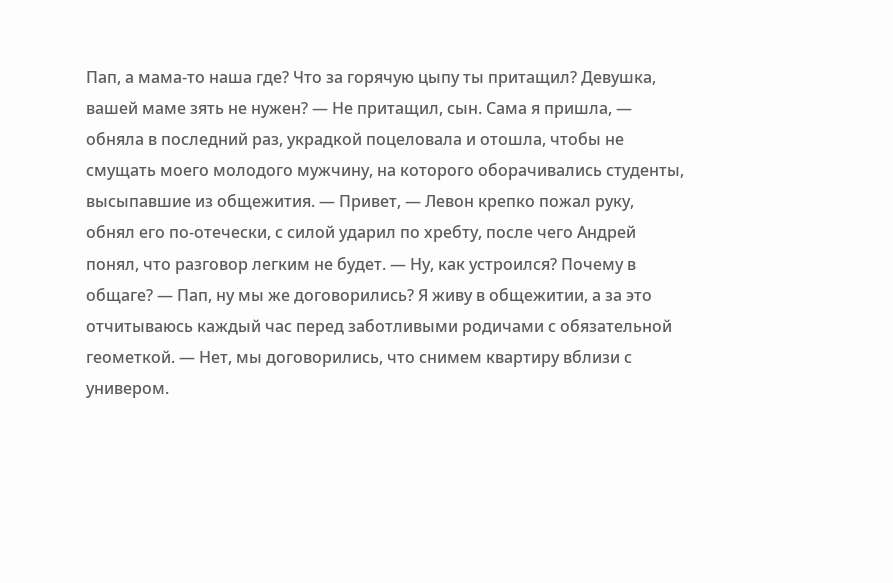Пап, а мама-то наша где? Что за горячую цыпу ты притащил? Девушка, вашей маме зять не нужен? — Не притащил, сын. Сама я пришла, — обняла в последний раз, украдкой поцеловала и отошла, чтобы не смущать моего молодого мужчину, на которого оборачивались студенты, высыпавшие из общежития. — Привет, — Левон крепко пожал руку, обнял его по-отечески, с силой ударил по хребту, после чего Андрей понял, что разговор легким не будет. — Ну, как устроился? Почему в общаге? — Пап, ну мы же договорились? Я живу в общежитии, а за это отчитываюсь каждый час перед заботливыми родичами с обязательной геометкой. — Нет, мы договорились, что снимем квартиру вблизи с универом.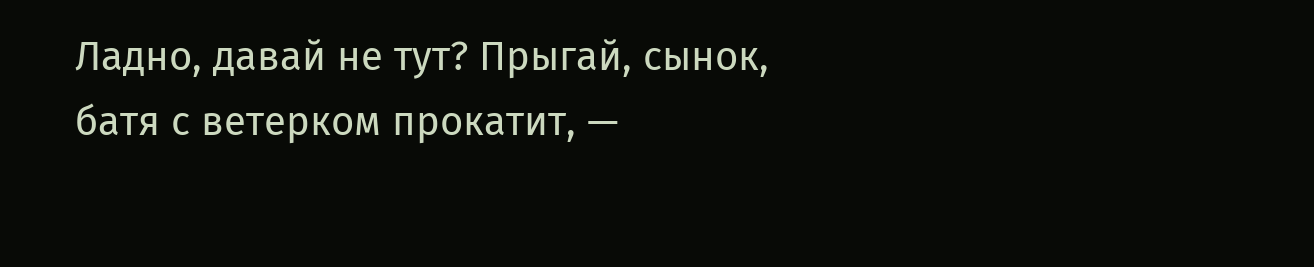Ладно, давай не тут? Прыгай, сынок, батя с ветерком прокатит, —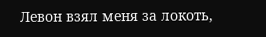Левон взял меня за локоть,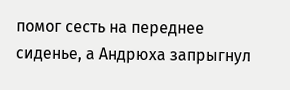помог сесть на переднее сиденье, а Андрюха запрыгнул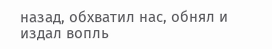назад, обхватил нас, обнял и издал вопль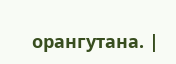орангутана. |